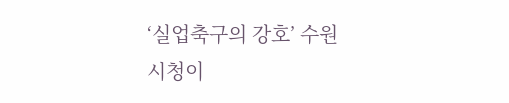‘실업축구의 강호’ 수원시청이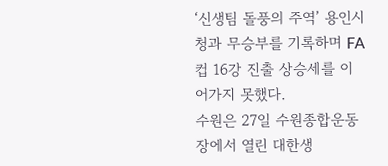‘신생팀 돌풍의 주역’ 용인시청과 무승부를 기록하며 FA컵 16강 진출 상승세를 이어가지 못했다.
수원은 27일 수원종합운동장에서 열린 대한생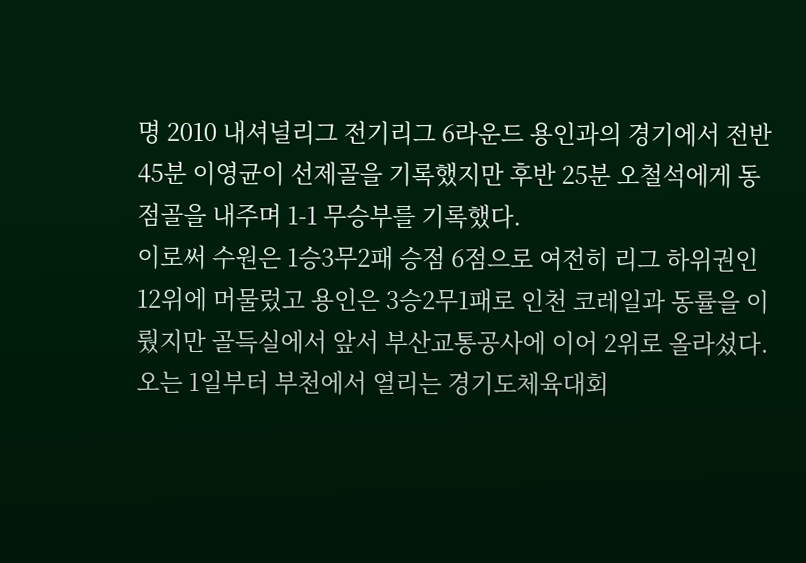명 2010 내셔널리그 전기리그 6라운드 용인과의 경기에서 전반 45분 이영균이 선제골을 기록했지만 후반 25분 오철석에게 동점골을 내주며 1-1 무승부를 기록했다.
이로써 수원은 1승3무2패 승점 6점으로 여전히 리그 하위권인 12위에 머물렀고 용인은 3승2무1패로 인천 코레일과 동률을 이뤘지만 골득실에서 앞서 부산교통공사에 이어 2위로 올라섰다.
오는 1일부터 부천에서 열리는 경기도체육대회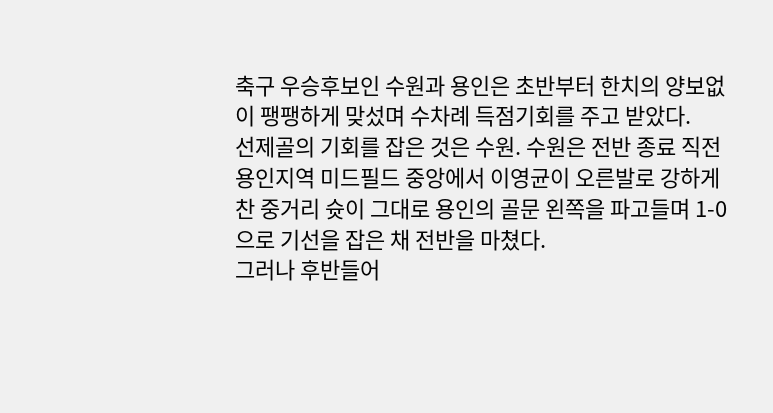축구 우승후보인 수원과 용인은 초반부터 한치의 양보없이 팽팽하게 맞섰며 수차례 득점기회를 주고 받았다.
선제골의 기회를 잡은 것은 수원. 수원은 전반 종료 직전 용인지역 미드필드 중앙에서 이영균이 오른발로 강하게 찬 중거리 슛이 그대로 용인의 골문 왼쪽을 파고들며 1-0으로 기선을 잡은 채 전반을 마쳤다.
그러나 후반들어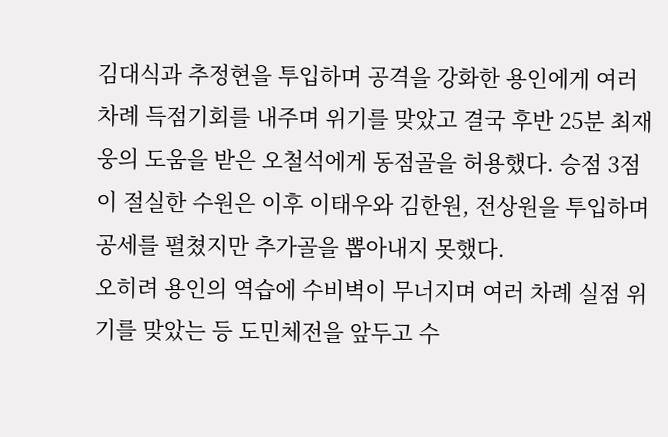김대식과 추정현을 투입하며 공격을 강화한 용인에게 여러차례 득점기회를 내주며 위기를 맞았고 결국 후반 25분 최재웅의 도움을 받은 오철석에게 동점골을 허용했다. 승점 3점이 절실한 수원은 이후 이태우와 김한원, 전상원을 투입하며 공세를 펼쳤지만 추가골을 뽑아내지 못했다.
오히려 용인의 역습에 수비벽이 무너지며 여러 차례 실점 위기를 맞았는 등 도민체전을 앞두고 수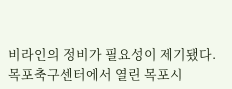비라인의 정비가 필요성이 제기됐다.
목포축구센터에서 열린 목포시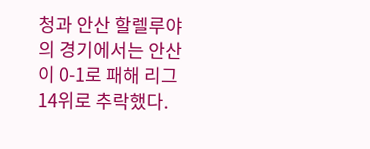청과 안산 할렐루야의 경기에서는 안산이 0-1로 패해 리그 14위로 추락했다.